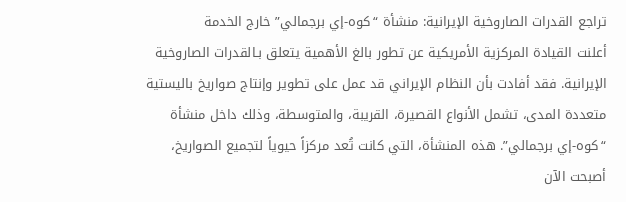تراجع القدرات الصاروخية الإيرانية: منشأة “كوه-إي برجمالي” خارج الخدمة
أعلنت القيادة المركزية الأمريكية عن تطور بالغ الأهمية يتعلق بـالقدرات الصاروخية الإيرانية. فقد أفادت بأن النظام الإيراني قد عمل على تطوير وإنتاج صواريخ باليستية متعددة المدى، تشمل الأنواع القصيرة، القريبة، والمتوسطة، وذلك داخل منشأة “كوه-إي برجمالي”. هذه المنشأة، التي كانت تُعد مركزاً حيوياً لتجميع الصواريخ، أصبحت الآن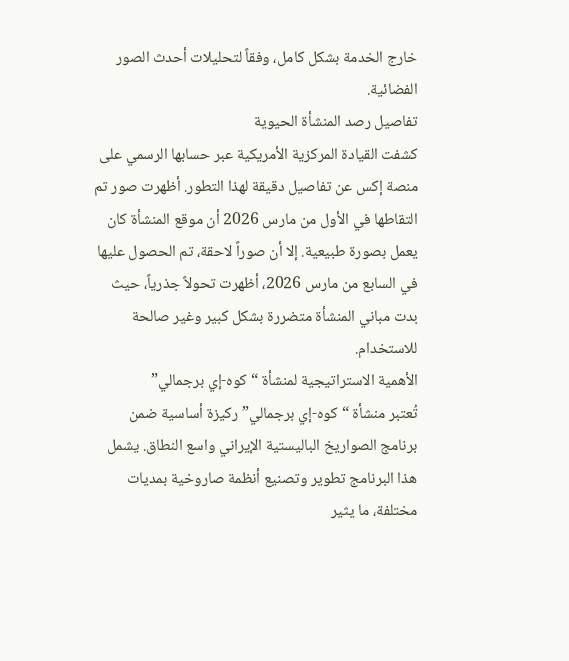خارج الخدمة بشكل كامل، وفقاً لتحليلات أحدث الصور الفضائية.
تفاصيل رصد المنشأة الحيوية
كشفت القيادة المركزية الأمريكية عبر حسابها الرسمي على منصة إكس عن تفاصيل دقيقة لهذا التطور. أظهرت صور تم التقاطها في الأول من مارس 2026 أن موقع المنشأة كان يعمل بصورة طبيعية. إلا أن صوراً لاحقة، تم الحصول عليها في السابع من مارس 2026، أظهرت تحولاً جذرياً، حيث بدت مباني المنشأة متضررة بشكل كبير وغير صالحة للاستخدام.
الأهمية الاستراتيجية لمنشأة “كوه-إي برجمالي”
تُعتبر منشأة “كوه-إي برجمالي” ركيزة أساسية ضمن برنامج الصواريخ الباليستية الإيراني واسع النطاق. يشمل هذا البرنامج تطوير وتصنيع أنظمة صاروخية بمديات مختلفة، ما يثير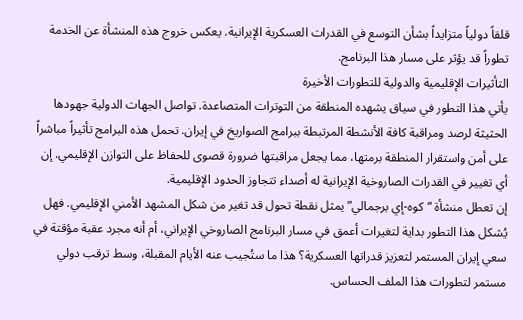قلقاً دولياً متزايداً بشأن التوسع في القدرات العسكرية الإيرانية. يعكس خروج هذه المنشأة عن الخدمة تطوراً قد يؤثر على مسار هذا البرنامج.
التأثيرات الإقليمية والدولية للتطورات الأخيرة
يأتي هذا التطور في سياق يشهده المنطقة من التوترات المتصاعدة. تواصل الجهات الدولية جهودها الحثيثة لرصد ومراقبة كافة الأنشطة المرتبطة ببرامج الصواريخ في إيران. تحمل هذه البرامج تأثيراً مباشراً على أمن واستقرار المنطقة برمتها، مما يجعل مراقبتها ضرورة قصوى للحفاظ على التوازن الإقليمي. إن أي تغيير في القدرات الصاروخية الإيرانية له أصداء تتجاوز الحدود الإقليمية.
إن تعطل منشأة “كوه-إي برجمالي” يمثل نقطة تحول قد تغير من شكل المشهد الأمني الإقليمي. فهل يُشكل هذا التطور بداية لتغيرات أعمق في مسار البرنامج الصاروخي الإيراني، أم أنه مجرد عقبة مؤقتة في سعي إيران المستمر لتعزيز قدراتها العسكرية؟ هذا ما ستُجيب عنه الأيام المقبلة، وسط ترقب دولي مستمر لتطورات هذا الملف الحساس.